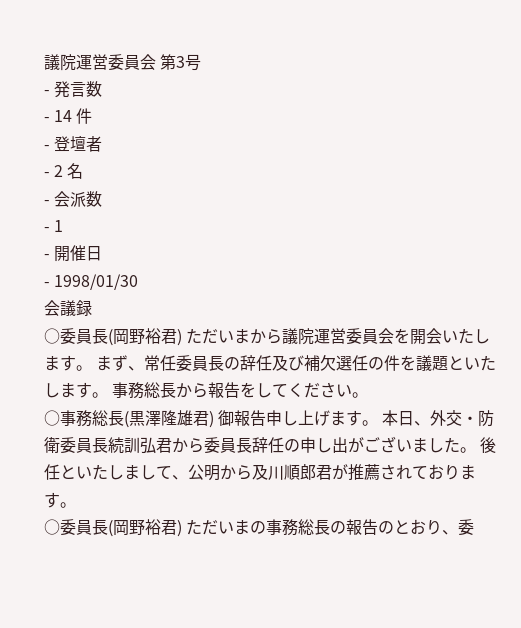議院運営委員会 第3号
- 発言数
- 14 件
- 登壇者
- 2 名
- 会派数
- 1
- 開催日
- 1998/01/30
会議録
○委員長(岡野裕君) ただいまから議院運営委員会を開会いたします。 まず、常任委員長の辞任及び補欠選任の件を議題といたします。 事務総長から報告をしてください。
○事務総長(黒澤隆雄君) 御報告申し上げます。 本日、外交・防衛委員長続訓弘君から委員長辞任の申し出がございました。 後任といたしまして、公明から及川順郎君が推薦されております。
○委員長(岡野裕君) ただいまの事務総長の報告のとおり、委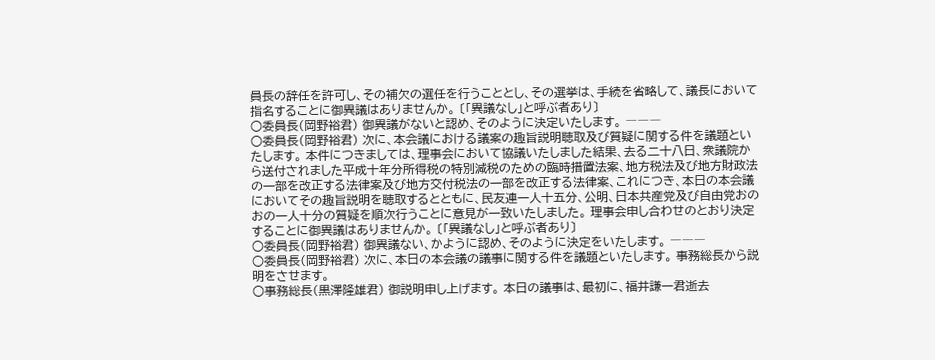員長の辞任を許可し、その補欠の選任を行うこととし、その選挙は、手続を省略して、議長において指名することに御異議はありませんか。 〔「異議なし」と呼ぶ者あり〕
○委員長(岡野裕君) 御異議がないと認め、そのように決定いたします。 ―――
○委員長(岡野裕君) 次に、本会議における議案の趣旨説明聴取及び質疑に関する件を議題といたします。 本件につきましては、理事会において協議いたしました結果、去る二十八日、衆議院から送付されました平成十年分所得税の特別減税のための臨時措置法案、地方税法及び地方財政法の一部を改正する法律案及び地方交付税法の一部を改正する法律案、これにつき、本日の本会議においてその趣旨説明を聴取するとともに、民友連一人十五分、公明、日本共産党及び自由党おのおの一人十分の質疑を順次行うことに意見が一致いたしました。 理事会申し合わせのとおり決定することに御異議はありませんか。 〔「異議なし」と呼ぶ者あり〕
○委員長(岡野裕君) 御異議ない、かように認め、そのように決定をいたします。 ―――
○委員長(岡野裕君) 次に、本日の本会議の議事に関する件を議題といたします。 事務総長から説明をさせます。
○事務総長(黒澤隆雄君) 御説明申し上げます。 本日の議事は、最初に、福井謙一君逝去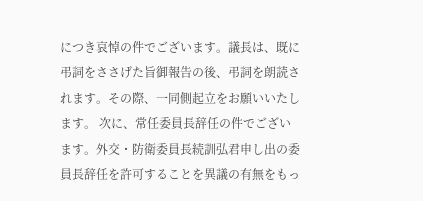につき哀悼の件でございます。議長は、既に弔詞をささげた旨御報告の後、弔詞を朗読されます。その際、一同側起立をお願いいたします。 次に、常任委員長辞任の件でございます。外交・防衛委員長続訓弘君申し出の委員長辞任を許可することを異議の有無をもっ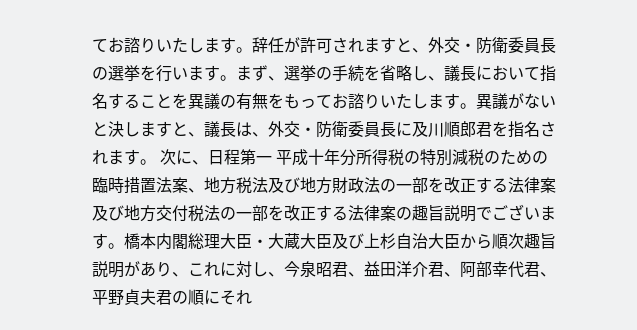てお諮りいたします。辞任が許可されますと、外交・防衛委員長の選挙を行います。まず、選挙の手続を省略し、議長において指名することを異議の有無をもってお諮りいたします。異議がないと決しますと、議長は、外交・防衛委員長に及川順郎君を指名されます。 次に、日程第一 平成十年分所得税の特別減税のための臨時措置法案、地方税法及び地方財政法の一部を改正する法律案及び地方交付税法の一部を改正する法律案の趣旨説明でございます。橋本内閣総理大臣・大蔵大臣及び上杉自治大臣から順次趣旨説明があり、これに対し、今泉昭君、益田洋介君、阿部幸代君、平野貞夫君の順にそれ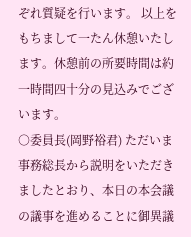ぞれ質疑を行います。 以上をもちまして一たん休憩いたします。休憩前の所要時間は約一時間四十分の見込みでございます。
○委員長(岡野裕君) ただいま事務総長から説明をいただきましたとおり、本日の本会議の議事を進めることに御異議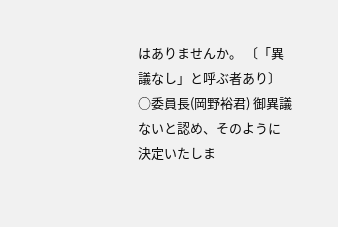はありませんか。 〔「異議なし」と呼ぶ者あり〕
○委員長(岡野裕君) 御異議ないと認め、そのように決定いたしま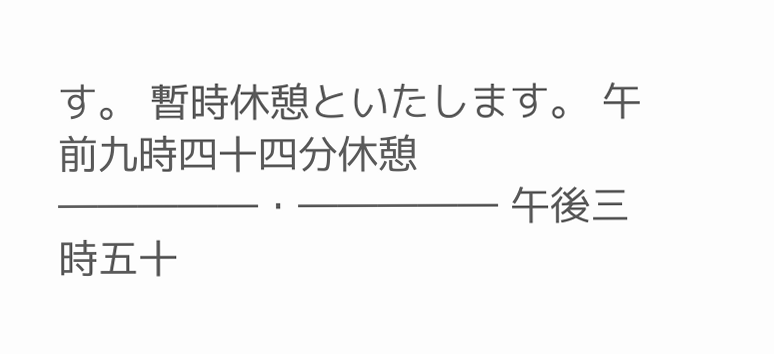す。 暫時休憩といたします。 午前九時四十四分休憩 ―――――・――――― 午後三時五十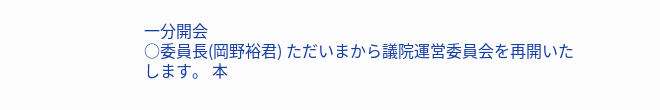一分開会
○委員長(岡野裕君) ただいまから議院運営委員会を再開いたします。 本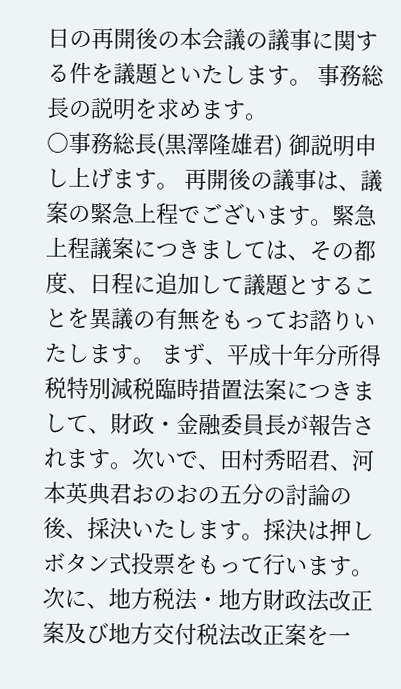日の再開後の本会議の議事に関する件を議題といたします。 事務総長の説明を求めます。
○事務総長(黒澤隆雄君) 御説明申し上げます。 再開後の議事は、議案の緊急上程でございます。緊急上程議案につきましては、その都度、日程に追加して議題とすることを異議の有無をもってお諮りいたします。 まず、平成十年分所得税特別減税臨時措置法案につきまして、財政・金融委員長が報告されます。次いで、田村秀昭君、河本英典君おのおの五分の討論の後、採決いたします。採決は押しボタン式投票をもって行います。 次に、地方税法・地方財政法改正案及び地方交付税法改正案を一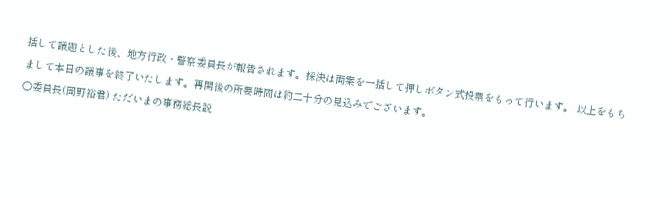括して議題とした後、地方行政・警察委員長が報告されます。採決は両案を一括して押しボタン式投票をもって行います。 以上をもちまして本日の議事を終了いたします。再開後の所要時間は約二十分の見込みでございます。
○委員長(岡野裕君) ただいまの事務総長説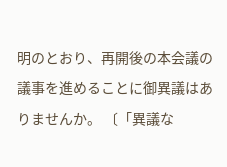明のとおり、再開後の本会議の議事を進めることに御異議はありませんか。 〔「異議な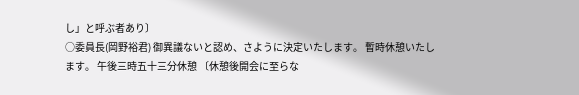し」と呼ぶ者あり〕
○委員長(岡野裕君) 御異議ないと認め、さように決定いたします。 暫時休憩いたします。 午後三時五十三分休憩 〔休憩後開会に至らな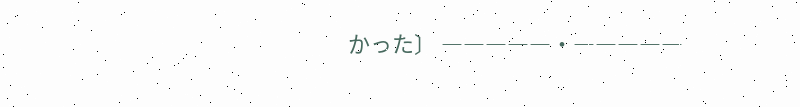かった〕 ―――――・―――――